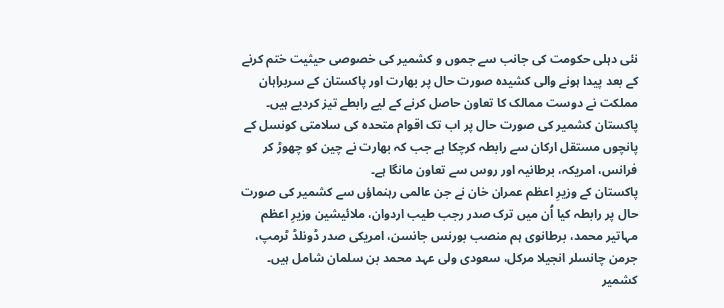نئی دہلی حکومت کی جانب سے جموں و کشمیر کی خصوصی حیثیت ختم کرنے کے بعد پیدا ہونے والی کشیدہ صورت حال پر بھارت اور پاکستان کے سربراہان مملکت نے دوست ممالک کا تعاون حاصل کرنے کے لیے رابطے تیز کردیے ہیں۔
پاکستان کشمیر کی صورت حال پر اب تک اقوام متحدہ کی سلامتی کونسل کے پانچوں مستقل ارکان سے رابطہ کرچکا ہے جب کہ بھارت نے چین کو چھوڑ کر فرانس، امریکہ، برطانیہ اور روس سے تعاون مانگا ہے۔
پاکستان کے وزیرِ اعظم عمران خان نے جن عالمی رہنماؤں سے کشمیر کی صورت حال پر رابطہ کیا اُن میں ترک صدر رجب طیب اردوان، ملائیشین وزیرِ اعظم مہاتیر محمد، برطانوی ہم منصب بورنس جانسن، امریکی صدر ڈونلڈ ٹرمپ، جرمن چانسلر انجیلا مرکل، سعودی ولی عہد محمد بن سلمان شامل ہیں۔
کشمیر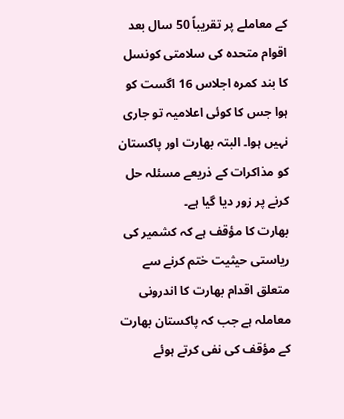کے معاملے پر تقریباً 50 سال بعد اقوام متحدہ کی سلامتی کونسل کا بند کمرہ اجلاس 16 اگست کو ہوا جس کا کوئی اعلامیہ تو جاری نہیں ہوا۔ البتہ بھارت اور پاکستان کو مذاکرات کے ذریعے مسئلہ حل کرنے پر زور دیا گیا ہے۔
بھارت کا مؤقف ہے کہ کشمیر کی ریاستی حیثیت ختم کرنے سے متعلق اقدام بھارت کا اندرونی معاملہ ہے جب کہ پاکستان بھارت کے مؤقف کی نفی کرتے ہوئے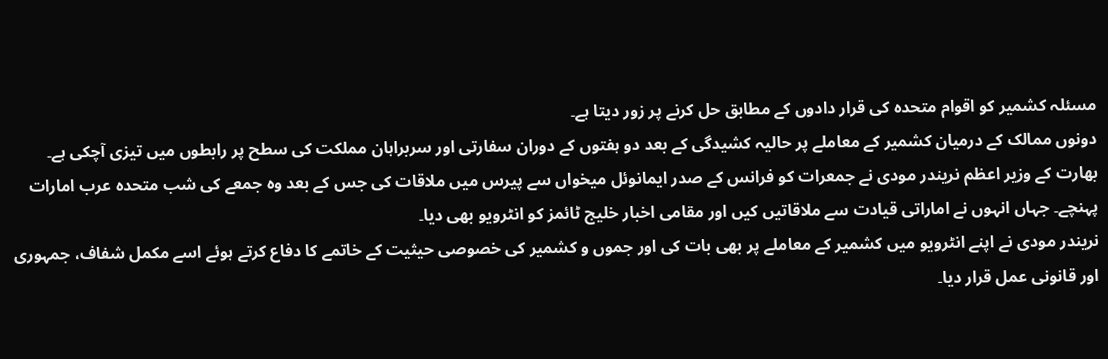مسئلہ کشمیر کو اقوام متحدہ کی قرار دادوں کے مطابق حل کرنے پر زور دیتا ہے۔
دونوں ممالک کے درمیان کشمیر کے معاملے پر حالیہ کشیدگی کے بعد دو ہفتوں کے دوران سفارتی اور سربراہان مملکت کی سطح پر رابطوں میں تیزی آچکی ہے۔
بھارت کے وزیر اعظم نریندر مودی نے جمعرات کو فرانس کے صدر ایمانوئل میخواں سے پیرس میں ملاقات کی جس کے بعد وہ جمعے کی شب متحدہ عرب امارات پہنچے۔ جہاں انہوں نے اماراتی قیادت سے ملاقاتیں کیں اور مقامی اخبار خلیج ٹائمز کو انٹرویو بھی دیا۔
نریندر مودی نے اپنے انٹرویو میں کشمیر کے معاملے پر بھی بات کی اور جموں و کشمیر کی خصوصی حیثیت کے خاتمے کا دفاع کرتے ہوئے اسے مکمل شفاف، جمہوری اور قانونی عمل قرار دیا۔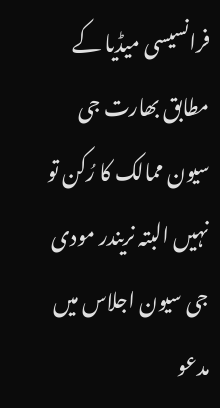فرانسیسی میڈیا کے مطابق بھارت جی سیون ممالک کا رُکن تو نہیں البتہ نریندر مودی جی سیون اجلاس میں مدعو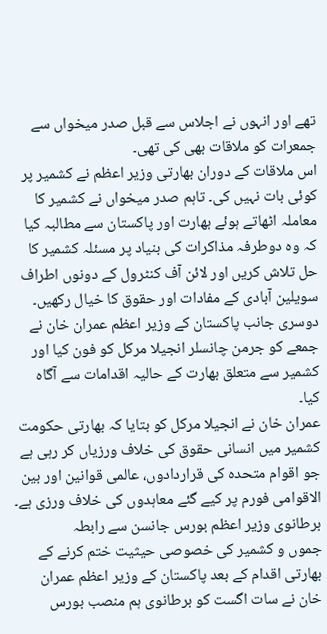تھے اور انہوں نے اجلاس سے قبل صدر میخواں سے جمعرات کو ملاقات بھی کی تھی۔
اس ملاقات کے دوران بھارتی وزیر اعظم نے کشمیر پر کوئی بات نہیں کی۔ تاہم صدر میخواں نے کشمیر کا معاملہ اٹھاتے ہوئے بھارت اور پاکستان سے مطالبہ کیا کہ وہ دوطرفہ مذاکرات کی بنیاد پر مسئلہ کشمیر کا حل تلاش کریں اور لائن آف کنٹرول کے دونوں اطراف سویلین آبادی کے مفادات اور حقوق کا خیال رکھیں۔
دوسری جانب پاکستان کے وزیر اعظم عمران خان نے جمعے کو جرمن چانسلر انجیلا مرکل کو فون کیا اور کشمیر سے متعلق بھارت کے حالیہ اقدامات سے آگاہ کیا۔
عمران خان نے انجیلا مرکل کو بتایا کہ بھارتی حکومت کشمیر میں انسانی حقوق کی خلاف ورزیاں کر رہی ہے جو اقوام متحدہ کی قراردادوں، عالمی قوانین اور بین الاقوامی فورم پر کیے گئے معاہدوں کی خلاف ورزی ہے۔
برطانوی وزیر اعظم بورس جانسن سے رابطہ
جموں و کشمیر کی خصوصی حیثیت ختم کرنے کے بھارتی اقدام کے بعد پاکستان کے وزیر اعظم عمران خان نے سات اگست کو برطانوی ہم منصب بورس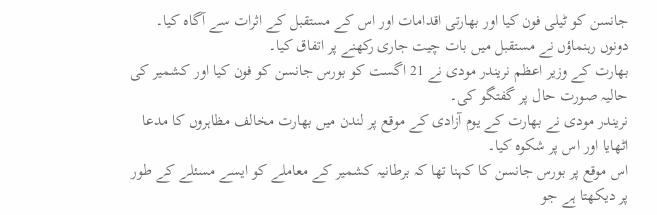جانسن کو ٹیلی فون کیا اور بھارتی اقدامات اور اس کے مستقبل کے اثرات سے آگاہ کیا۔
دونوں رہنماؤں نے مستقبل میں بات چیت جاری رکھنے پر اتفاق کیا۔
بھارت کے وزیر اعظم نریندر مودی نے 21 اگست کو بورس جانسن کو فون کیا اور کشمیر کی حالیہ صورت حال پر گفتگو کی۔
نریندر مودی نے بھارت کے یوم آزادی کے موقع پر لندن میں بھارت مخالف مظاہروں کا مدعا اٹھایا اور اس پر شکوہ کیا۔
اس موقع پر بورس جانسن کا کہنا تھا کہ برطانیہ کشمیر کے معاملے کو ایسے مسئلے کے طور پر دیکھتا ہے جو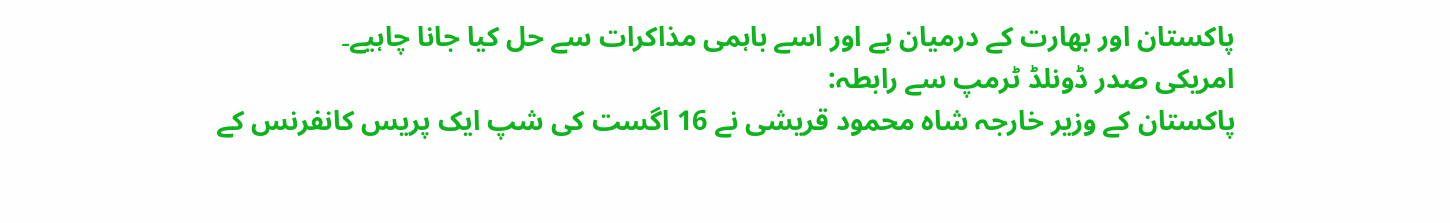پاکستان اور بھارت کے درمیان ہے اور اسے باہمی مذاکرات سے حل کیا جانا چاہیے۔
امریکی صدر ڈونلڈ ٹرمپ سے رابطہ:
پاکستان کے وزیر خارجہ شاہ محمود قریشی نے 16 اگست کی شپ ایک پریس کانفرنس کے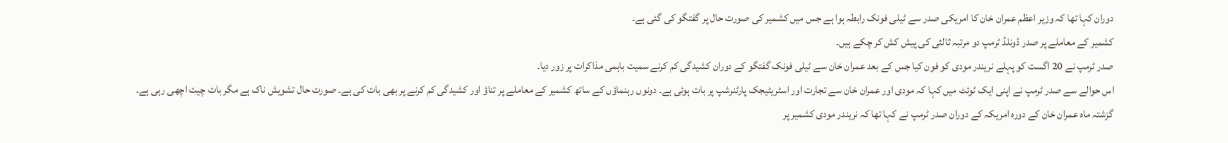دوران کہا تھا کہ وزیر اعظم عمران خان کا امریکی صدر سے ٹیلی فونک رابطہ ہوا ہے جس میں کشمیر کی صورت حال پر گفتگو کی گئی ہے۔
کشمیر کے معاملے پر صدر ڈونلڈ ٹرمپ دو مرتبہ ثالثی کی پیش کش کر چکے ہیں۔
صدر ٹرمپ نے 20 اگست کو پہلے نریندر مودی کو فون کیا جس کے بعد عمران خان سے ٹیلی فونک گفتگو کے دوران کشیدگی کم کرنے سمیت باہمی مذاکرات پر زور دیا۔
اس حوالے سے صدر ٹرمپ نے اپنی ایک ٹوئٹ میں کہا کہ مودی اور عمران خان سے تجارت اور اسٹریٹیجک پارٹنرشپ پر بات ہوئی ہے۔ دونوں رہنماؤں کے ساتھ کشمیر کے معاملے پر تناؤ اور کشیدگی کم کرنے پر بھی بات کی ہے۔ صورت حال تشویش ناک ہے مگر بات چیت اچھی رہی ہے۔
گزشتہ ماہ عمران خان کے دورہ امریکہ کے دوران صدر ٹرمپ نے کہا تھا کہ نریندر مودی کشمیر پر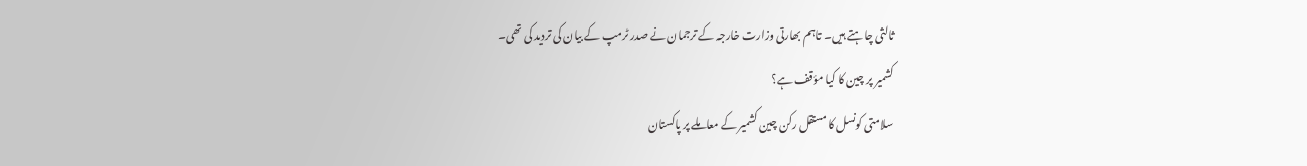ثالثی چاہتے ہیں۔ تاہم بھارتی وزارت خارجہ کے ترجمان نے صدر ٹرمپ کے بیان کی تردید کی تھی۔
کشمیر پر چین کا کیا مؤقف ہے؟
سلامتی کونسل کا مستقل رکن چین کشمیر کے معاملے پر پاکستان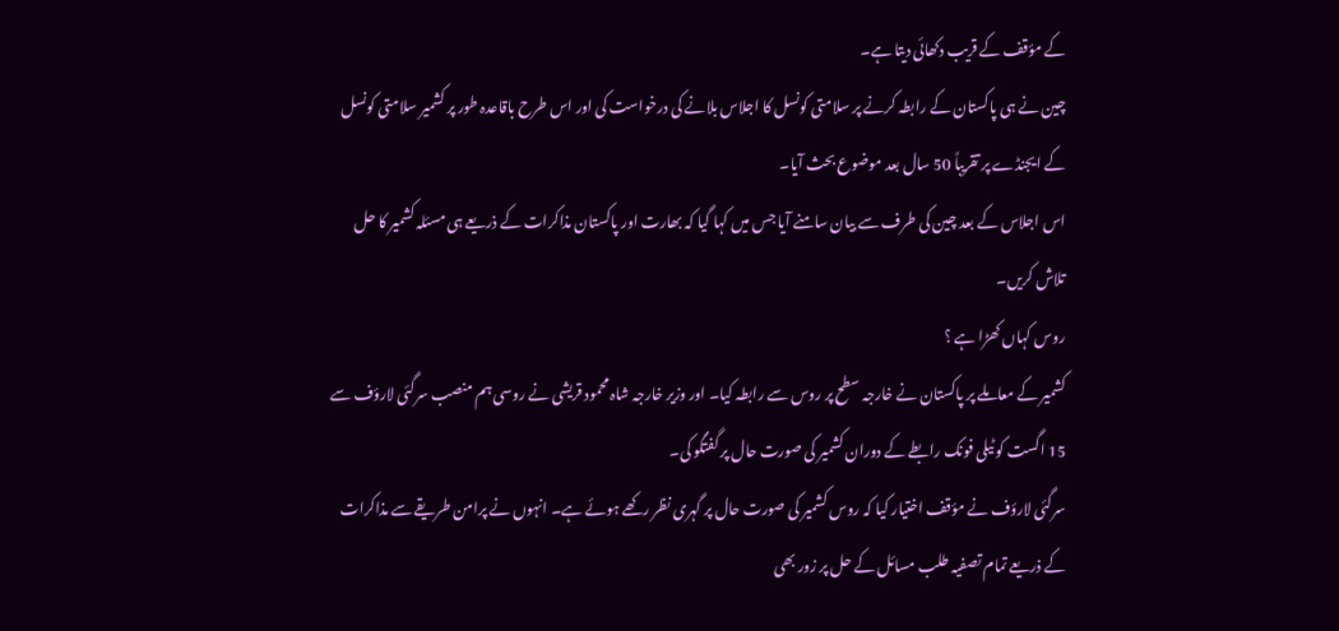کے مؤقف کے قریب دکھائی دیتا ہے۔
چین نے ہی پاکستان کے رابطہ کرنے پر سلامتی کونسل کا اجلاس بلانے کی درخواست کی اور اس طرح باقاعدہ طور پر کشمیر سلامتی کونسل کے ایجنڈے پر تقریباً 50 سال بعد موضوع بحث آیا۔
اس اجلاس کے بعد چین کی طرف سے بیان سامنے آیا جس میں کہا گیا کہ بھارت اور پاکستان مذاکرات کے ذریعے ہی مسئلہ کشمیر کا حل تلاش کریں۔
روس کہاں کھڑا ہے ؟
کشمیر کے معاملے پر پاکستان نے خارجہ سطح پر روس سے رابطہ کیا۔ اور وزیر خارجہ شاہ محمود قریشی نے روسی ہم منصب سرگئی لارؤف سے 15 اگست کو ٹیلی فونک رابطے کے دوران کشمیر کی صورت حال پر گفتگو کی۔
سرگئی لارؤف نے مؤقف اختیار کیا کہ روس کشمیر کی صورت حال پر گہری نظر رکھے ہوئے ہے۔ انہوں نے پرامن طریقے سے مذاکرات کے ذریعے تمام تصفیہ طلب مسائل کے حل پر زور بھی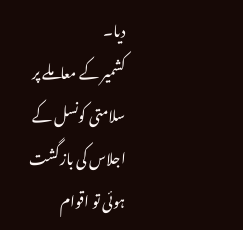دیا۔
کشمیر کے معاملے پر سلامتی کونسل کے اجلاس کی بازگشت ہوئی تو اقوام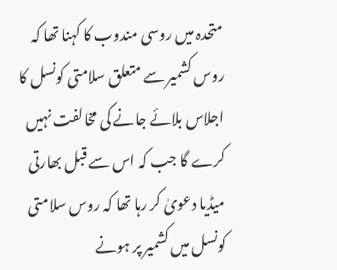متحدہ میں روسی مندوب کا کہنا تھا کہ روس کشمیر سے متعلق سلامتی کونسل کا اجلاس بلائے جانے کی مخالفت نہیں کرے گا جب کہ اس سے قبل بھارتی میڈیا دعویٰ کر رہا تھا کہ روس سلامتی کونسل میں کشمیر پر ہونے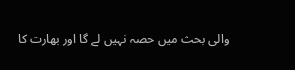والی بحث میں حصہ نہیں لے گا اور بھارت کا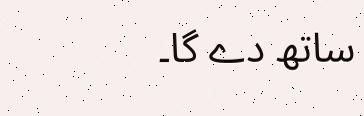ساتھ دے گا۔